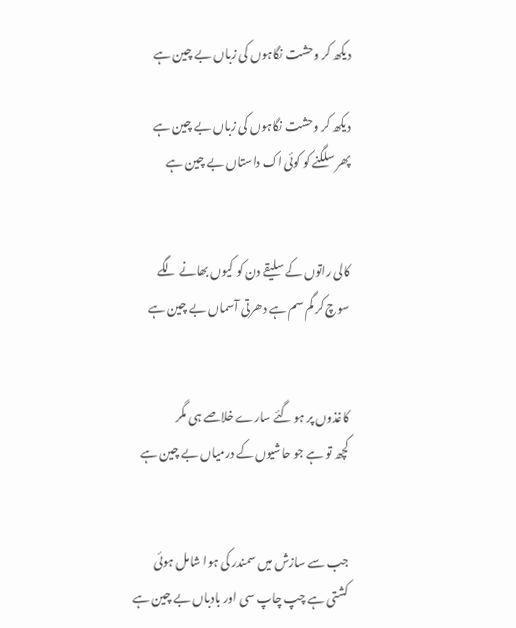دیکھ کر وحشت نگاہوں کی زباں بے چین ہے

دیکھ کر وحشت نگاہوں کی زباں بے چین ہے
پھر سلگنے کو کوئی اک داستاں بے چین ہے


کالی راتوں کے سلیقے دن کو کیوں بھانے لگے
سوچ کر گم سم ہے دھرتی آسماں بے چین ہے


کاغذوں پر ہو گئے سارے خلاصے ہی مگر
کچھ تو ہے جو حاشیوں کے درمیاں بے چین ہے


جب سے سازش میں سمندر کی ہوا شامل ہوئی
کشتی ہے چپ چاپ سی اور بادباں بے چین ہے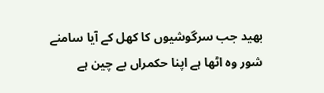بھید جب سرگوشیوں کا کھل کے آیا سامنے
شور وہ اٹھا ہے اپنا حکمراں بے چین ہے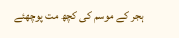ہجر کے موسم کی کچھ مت پوچھئے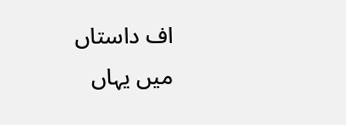اف داستاں
میں یہاں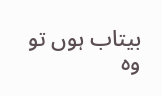بیتاب ہوں تو وہ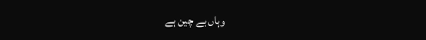وہاں بے چین ہے